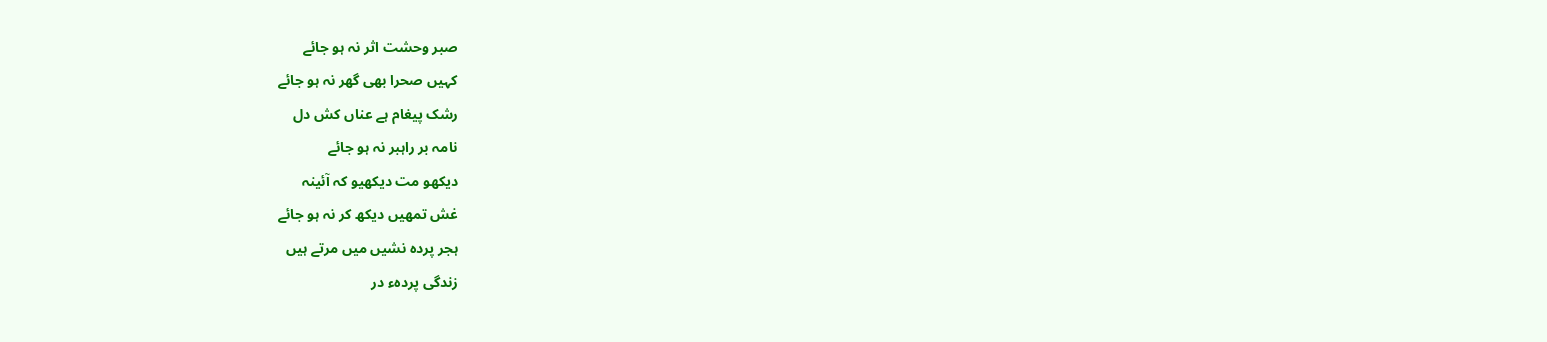صبر وحشت اثر نہ ہو جائے
کہیں صحرا بھی گھر نہ ہو جائے
رشک پیغام ہے عناں کش دل
نامہ بر راہبر نہ ہو جائے
دیکھو مت دیکھیو کہ آئینہ
غش تمھیں دیکھ کر نہ ہو جائے
ہجر پردہ نشیں میں مرتے ہیں
زندگی پردہء در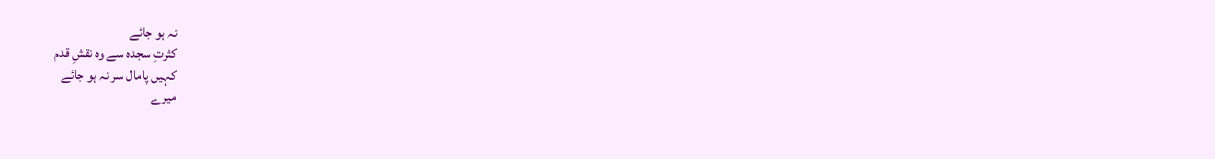نہ ہو جائے
کثرتِ سجدہ سے وہ نقشِ قدم
کہیں پامال سر نہ ہو جائے
میرے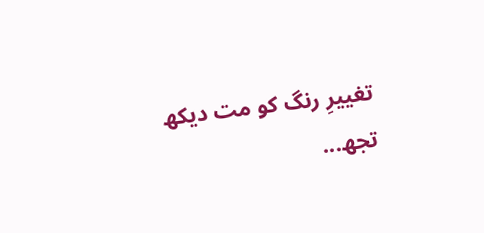تغییرِ رنگ کو مت دیکھ
تجھ...